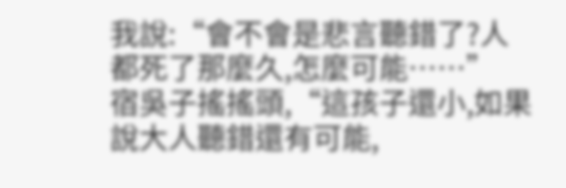我說:“會不會是悲言聽錯了?人都死了那麼久,怎麼可能……”
宿吳子搖搖頭,“這孩子還小,如果說大人聽錯還有可能,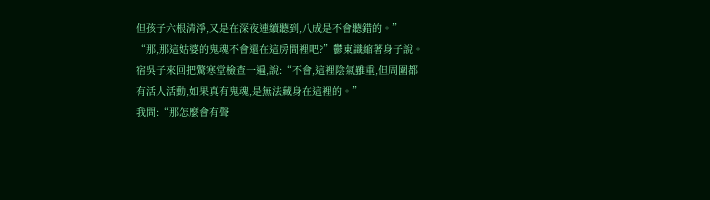但孩子六根清淨,又是在深夜連續聽到,八成是不會聽錯的。”
“那,那這姑婆的鬼魂不會還在這房間裡吧?”鬱東識縮著身子說。
宿吳子來回把驚寒堂檢查一遍,說:“不會,這裡陰氣雖重,但周圍都有活人活動,如果真有鬼魂,是無法藏身在這裡的。”
我問:“那怎麼會有聲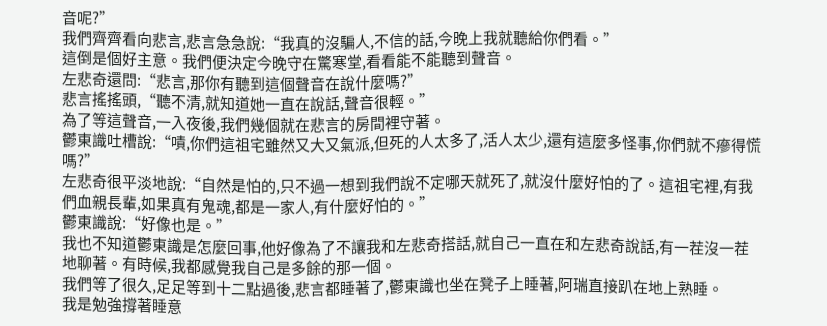音呢?”
我們齊齊看向悲言,悲言急急說:“我真的沒騙人,不信的話,今晚上我就聽給你們看。”
這倒是個好主意。我們便決定今晚守在驚寒堂,看看能不能聽到聲音。
左悲奇還問:“悲言,那你有聽到這個聲音在說什麼嗎?”
悲言搖搖頭,“聽不清,就知道她一直在說話,聲音很輕。”
為了等這聲音,一入夜後,我們幾個就在悲言的房間裡守著。
鬱東識吐槽說:“嘖,你們這祖宅雖然又大又氣派,但死的人太多了,活人太少,還有這麼多怪事,你們就不瘮得慌嗎?”
左悲奇很平淡地說:“自然是怕的,只不過一想到我們說不定哪天就死了,就沒什麼好怕的了。這祖宅裡,有我們血親長輩,如果真有鬼魂,都是一家人,有什麼好怕的。”
鬱東識說:“好像也是。”
我也不知道鬱東識是怎麼回事,他好像為了不讓我和左悲奇搭話,就自己一直在和左悲奇說話,有一茬沒一茬地聊著。有時候,我都感覺我自己是多餘的那一個。
我們等了很久,足足等到十二點過後,悲言都睡著了,鬱東識也坐在凳子上睡著,阿瑞直接趴在地上熟睡。
我是勉強撐著睡意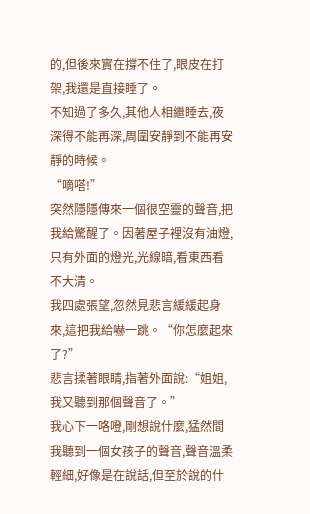的,但後來實在撐不住了,眼皮在打架,我還是直接睡了。
不知過了多久,其他人相繼睡去,夜深得不能再深,周圍安靜到不能再安靜的時候。
“嘀嗒!”
突然隱隱傳來一個很空靈的聲音,把我給驚醒了。因著屋子裡沒有油燈,只有外面的燈光,光線暗,看東西看不大清。
我四處張望,忽然見悲言緩緩起身來,這把我給嚇一跳。“你怎麼起來了?”
悲言揉著眼睛,指著外面說:“姐姐,我又聽到那個聲音了。”
我心下一咯噔,剛想說什麼,猛然間我聽到一個女孩子的聲音,聲音溫柔輕細,好像是在說話,但至於說的什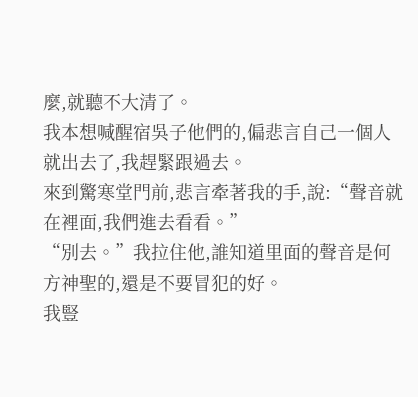麼,就聽不大清了。
我本想喊醒宿吳子他們的,偏悲言自己一個人就出去了,我趕緊跟過去。
來到驚寒堂門前,悲言牽著我的手,說:“聲音就在裡面,我們進去看看。”
“別去。”我拉住他,誰知道里面的聲音是何方神聖的,還是不要冒犯的好。
我豎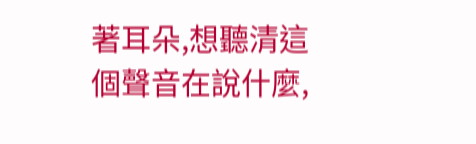著耳朵,想聽清這個聲音在說什麼,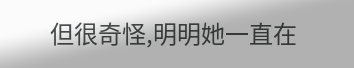但很奇怪,明明她一直在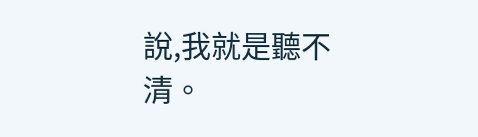說,我就是聽不清。